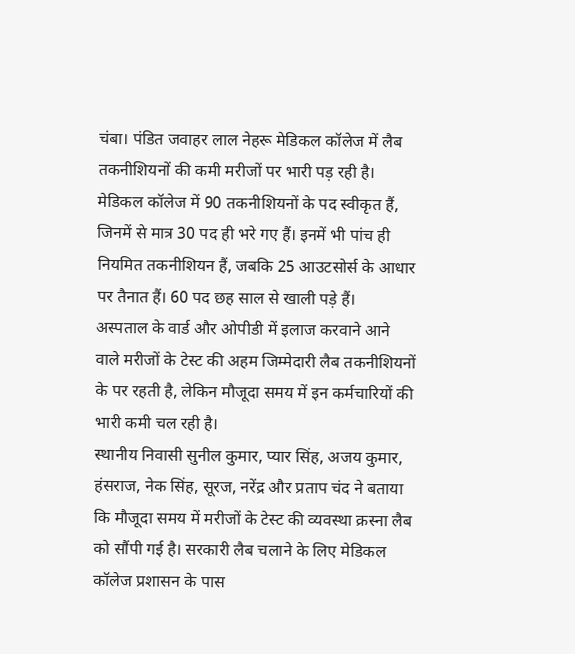चंबा। पंडित जवाहर लाल नेहरू मेडिकल कॉलेज में लैब तकनीशियनों की कमी मरीजों पर भारी पड़ रही है। मेडिकल कॉलेज में 90 तकनीशियनों के पद स्वीकृत हैं, जिनमें से मात्र 30 पद ही भरे गए हैं। इनमें भी पांच ही नियमित तकनीशियन हैं, जबकि 25 आउटसोर्स के आधार पर तैनात हैं। 60 पद छह साल से खाली पड़े हैं।
अस्पताल के वार्ड और ओपीडी में इलाज करवाने आने वाले मरीजों के टेस्ट की अहम जिम्मेदारी लैब तकनीशियनों के पर रहती है, लेकिन मौजूदा समय में इन कर्मचारियों की भारी कमी चल रही है।
स्थानीय निवासी सुनील कुमार, प्यार सिंह, अजय कुमार, हंसराज, नेक सिंह, सूरज, नरेंद्र और प्रताप चंद ने बताया कि मौजूदा समय में मरीजों के टेस्ट की व्यवस्था क्रस्ना लैब को सौंपी गई है। सरकारी लैब चलाने के लिए मेडिकल कॉलेज प्रशासन के पास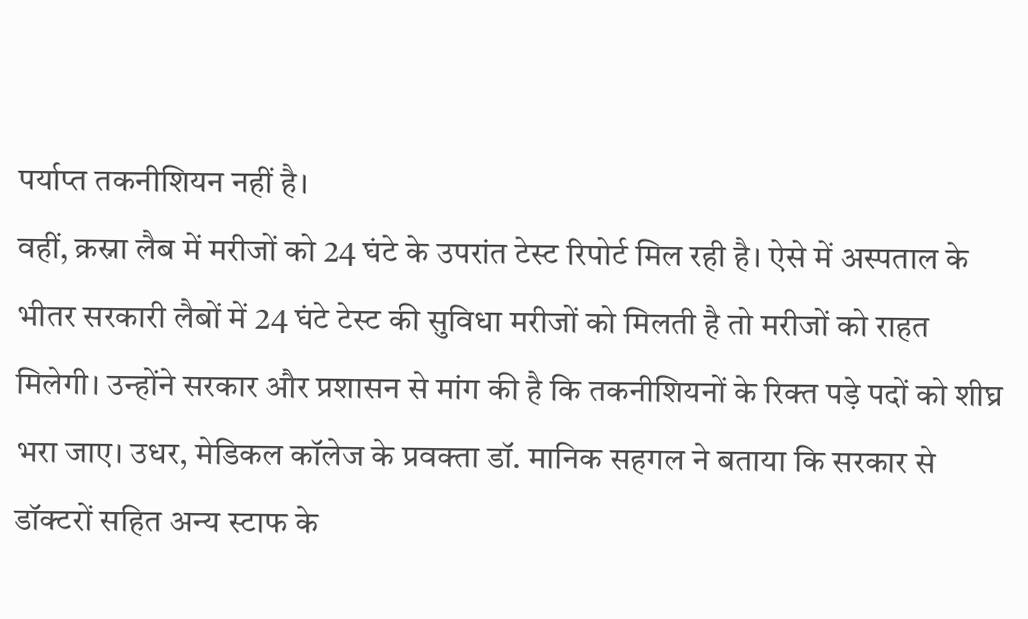पर्याप्त तकनीशियन नहीं है।
वहीं, क्रस्ना लैब में मरीजों को 24 घंटे के उपरांत टेस्ट रिपोर्ट मिल रही है। ऐसे में अस्पताल के भीतर सरकारी लैबों में 24 घंटे टेस्ट की सुविधा मरीजों को मिलती है तो मरीजों को राहत मिलेगी। उन्होंने सरकार और प्रशासन से मांग की है कि तकनीशियनों के रिक्त पड़े पदों को शीघ्र भरा जाए। उधर, मेडिकल कॉलेज के प्रवक्ता डॉ. मानिक सहगल ने बताया कि सरकार से डॉक्टरों सहित अन्य स्टाफ के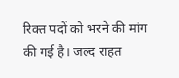रिक्त पदों को भरने की मांग की गई है। जल्द राहत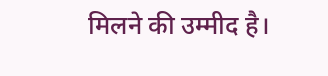मिलने की उम्मीद है।